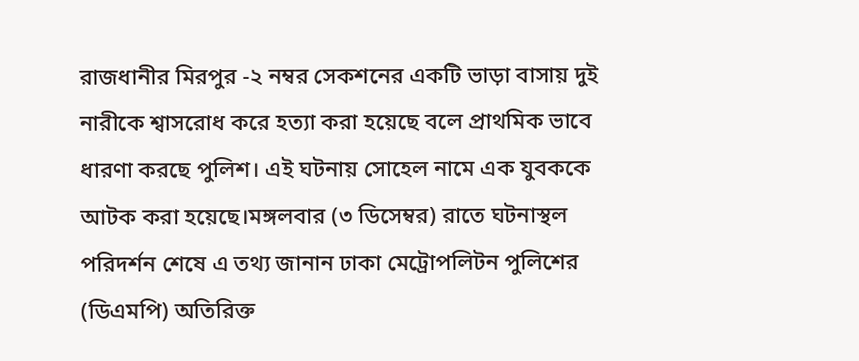রাজধানীর মিরপুর -২ নম্বর সেকশনের একটি ভাড়া বাসায় দুই নারীকে শ্বাসরোধ করে হত্যা করা হয়েছে বলে প্রাথমিক ভাবে ধারণা করছে পুলিশ। এই ঘটনায় সোহেল নামে এক যুবককে আটক করা হয়েছে।মঙ্গলবার (৩ ডিসেম্বর) রাতে ঘটনাস্থল পরিদর্শন শেষে এ তথ্য জানান ঢাকা মেট্রোপলিটন পুলিশের (ডিএমপি) অতিরিক্ত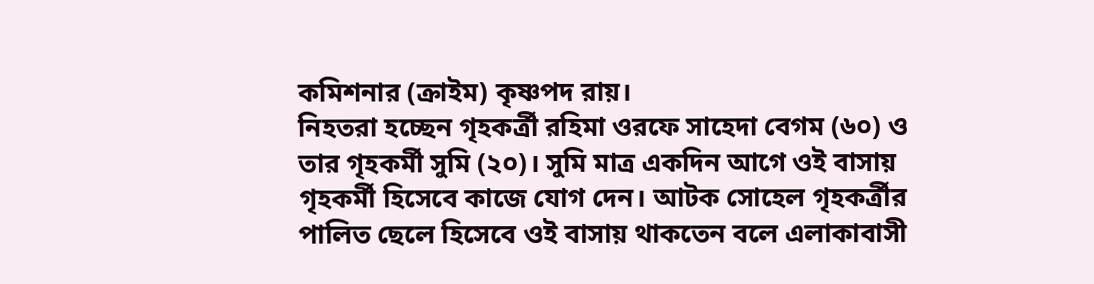কমিশনার (ক্রাইম) কৃষ্ণপদ রায়।
নিহতরা হচ্ছেন গৃহকর্ত্রী রহিমা ওরফে সাহেদা বেগম (৬০) ও তার গৃহকর্মী সুমি (২০)। সুমি মাত্র একদিন আগে ওই বাসায় গৃহকর্মী হিসেবে কাজে যোগ দেন। আটক সোহেল গৃহকর্ত্রীর পালিত ছেলে হিসেবে ওই বাসায় থাকতেন বলে এলাকাবাসী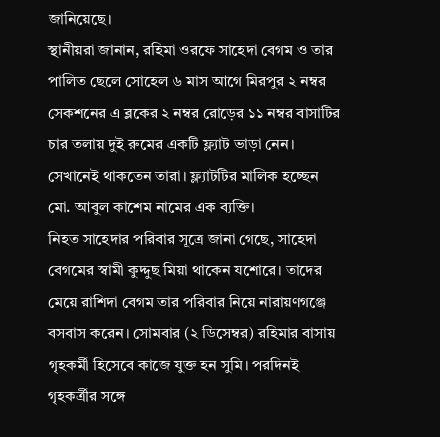জানিয়েছে।
স্থানীয়রা জানান, রহিমা ওরফে সাহেদা বেগম ও তার পালিত ছেলে সোহেল ৬ মাস আগে মিরপুর ২ নম্বর সেকশনের এ ব্লকের ২ নম্বর রোড়ের ১১ নম্বর বাসাটির চার তলায় দুই রুমের একটি ফ্ল্যাট ভাড়া নেন। সেখানেই থাকতেন তারা। ফ্ল্যাটটির মালিক হচ্ছেন মো. আবুল কাশেম নামের এক ব্যক্তি।
নিহত সাহেদার পরিবার সূত্রে জানা গেছে, সাহেদা বেগমের স্বামী কুদ্দুছ মিয়া থাকেন যশোরে। তাদের মেয়ে রাশিদা বেগম তার পরিবার নিয়ে নারায়ণগঞ্জে বসবাস করেন। সোমবার (২ ডিসেম্বর) রহিমার বাসায় গৃহকর্মী হিসেবে কাজে যুক্ত হন সুমি। পরদিনই গৃহকর্ত্রীর সঙ্গে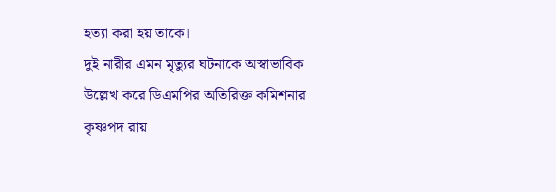হত্যা করা হয় তাকে।
দুই নারীর এমন মৃত্যুর ঘটনাকে অস্বাভাবিক উল্লেখ করে ডিএমপির অতিরিক্ত কমিশনার কৃষ্ণপদ রায়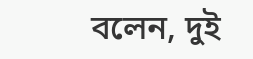বলেন, দুই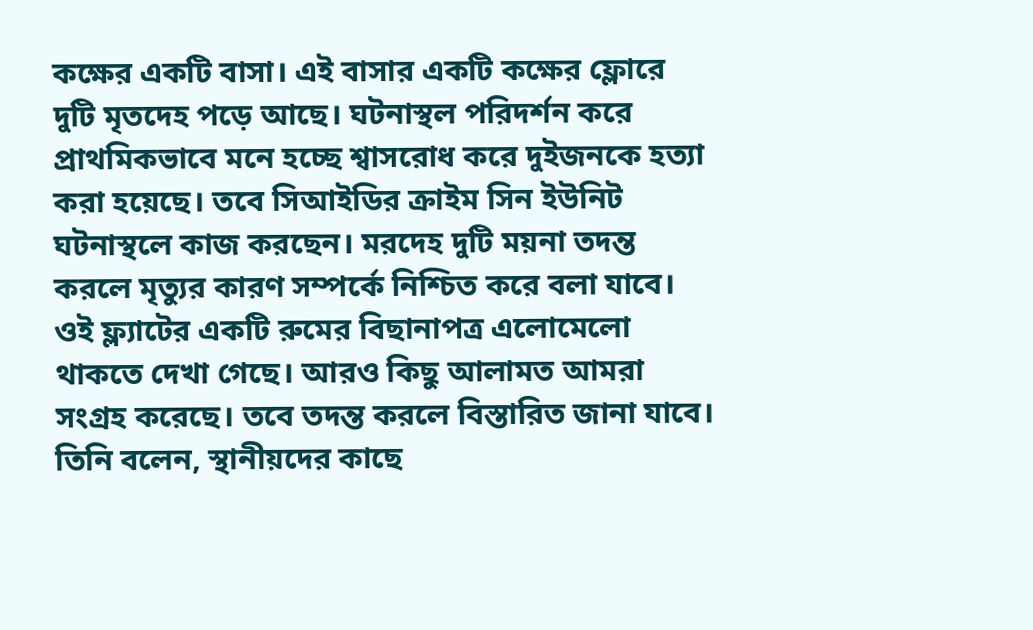কক্ষের একটি বাসা। এই বাসার একটি কক্ষের ফ্লোরে দুটি মৃতদেহ পড়ে আছে। ঘটনাস্থল পরিদর্শন করে প্রাথমিকভাবে মনে হচ্ছে শ্বাসরোধ করে দুইজনকে হত্যা করা হয়েছে। তবে সিআইডির ক্রাইম সিন ইউনিট ঘটনাস্থলে কাজ করছেন। মরদেহ দুটি ময়না তদন্ত করলে মৃত্যুর কারণ সম্পর্কে নিশ্চিত করে বলা যাবে।
ওই ফ্ল্যাটের একটি রুমের বিছানাপত্র এলোমেলো থাকতে দেখা গেছে। আরও কিছু আলামত আমরা সংগ্রহ করেছে। তবে তদন্ত করলে বিস্তারিত জানা যাবে।
তিনি বলেন, স্থানীয়দের কাছে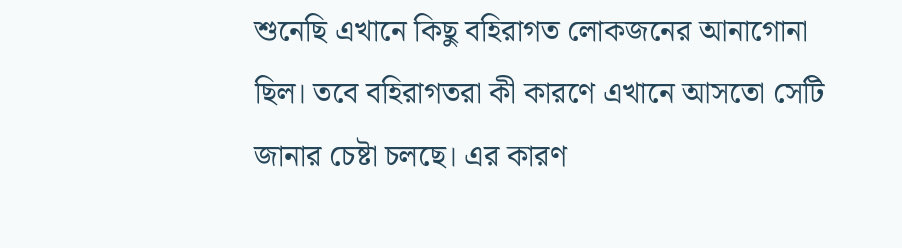শুনেছি এখানে কিছু বহিরাগত লোকজনের আনাগোনা ছিল। তবে বহিরাগতরা কী কারণে এখানে আসতো সেটি জানার চেষ্টা চলছে। এর কারণ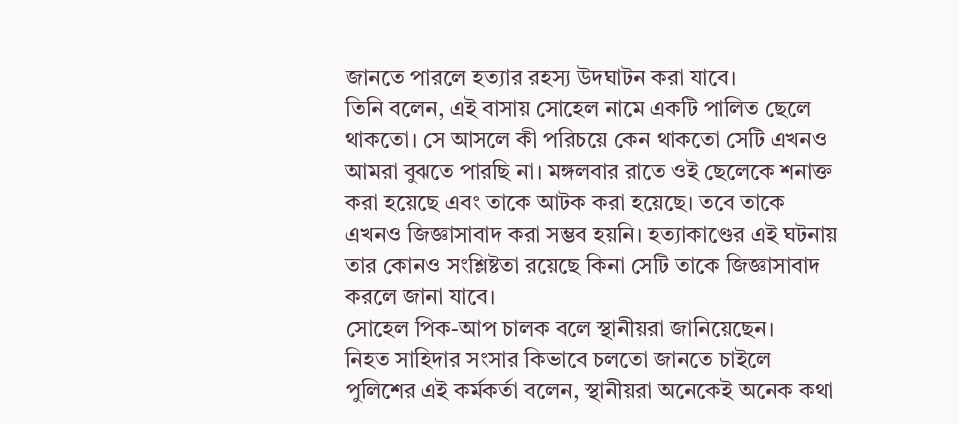জানতে পারলে হত্যার রহস্য উদঘাটন করা যাবে।
তিনি বলেন, এই বাসায় সোহেল নামে একটি পালিত ছেলে থাকতো। সে আসলে কী পরিচয়ে কেন থাকতো সেটি এখনও আমরা বুঝতে পারছি না। মঙ্গলবার রাতে ওই ছেলেকে শনাক্ত করা হয়েছে এবং তাকে আটক করা হয়েছে। তবে তাকে এখনও জিজ্ঞাসাবাদ করা সম্ভব হয়নি। হত্যাকাণ্ডের এই ঘটনায় তার কোনও সংশ্লিষ্টতা রয়েছে কিনা সেটি তাকে জিজ্ঞাসাবাদ করলে জানা যাবে।
সোহেল পিক-আপ চালক বলে স্থানীয়রা জানিয়েছেন।
নিহত সাহিদার সংসার কিভাবে চলতো জানতে চাইলে পুলিশের এই কর্মকর্তা বলেন, স্থানীয়রা অনেকেই অনেক কথা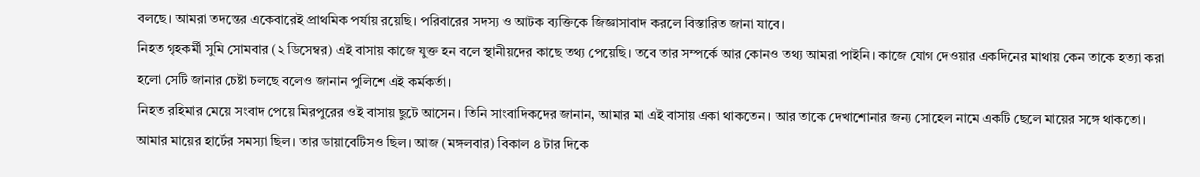বলছে। আমরা তদন্তের একেবারেই প্রাথমিক পর্যায় রয়েছি। পরিবারের সদস্য ও আটক ব্যক্তিকে জিজ্ঞাসাবাদ করলে বিস্তারিত জানা যাবে।
নিহত গৃহকর্মী সুমি সোমবার (২ ডিসেম্বর) এই বাসায় কাজে যুক্ত হন বলে স্থানীয়দের কাছে তথ্য পেয়েছি। তবে তার সম্পর্কে আর কোনও তথ্য আমরা পাইনি। কাজে যোগ দেওয়ার একদিনের মাথায় কেন তাকে হত্যা করা হলো সেটি জানার চেষ্টা চলছে বলেও জানান পুলিশে এই কর্মকর্তা।
নিহত রহিমার মেয়ে সংবাদ পেয়ে মিরপুরের ওই বাসায় ছুটে আসেন। তিনি সাংবাদিকদের জানান, আমার মা এই বাসায় একা থাকতেন। আর তাকে দেখাশোনার জন্য সোহেল নামে একটি ছেলে মায়ের সঙ্গে থাকতো। আমার মায়ের হার্টের সমস্যা ছিল। তার ডায়াবেটিসও ছিল। আজ (মঙ্গলবার) বিকাল ৪ টার দিকে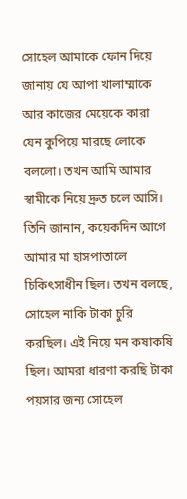সোহেল আমাকে ফোন দিয়ে জানায় যে আপা খালাম্মাকে আর কাজের মেয়েকে কারা যেন কুপিয়ে মারছে লোকে বললো। তখন আমি আমার স্বামীকে নিয়ে দ্রুত চলে আসি।
তিনি জানান, কয়েকদিন আগে আমার মা হাসপাতালে চিকিৎসাধীন ছিল। তখন বলছে, সোহেল নাকি টাকা চুরি করছিল। এই নিয়ে মন কষাকষি ছিল। আমরা ধারণা করছি টাকা পয়সার জন্য সোহেল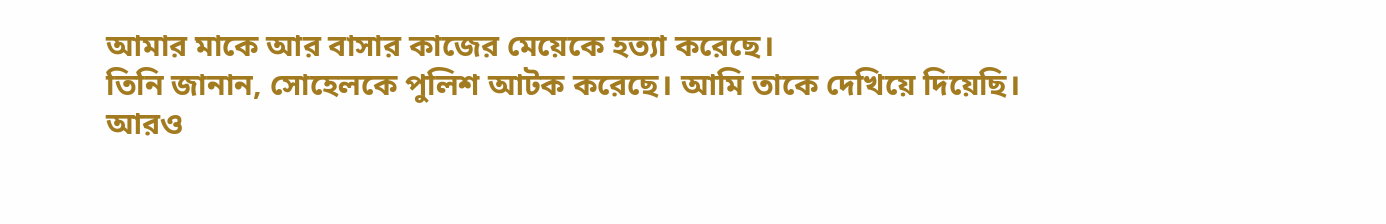আমার মাকে আর বাসার কাজের মেয়েকে হত্যা করেছে।
তিনি জানান, সোহেলকে পুলিশ আটক করেছে। আমি তাকে দেখিয়ে দিয়েছি।
আরও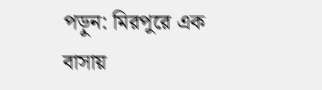পড়ুন: মিরপুরে এক বাসায়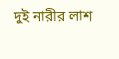দুই নারীর লাশ